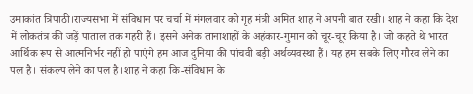उमाकांत त्रिपाठी।राज्यसभा में संविधान पर चर्चा में मंगलवार को गृह मंत्री अमित शाह ने अपनी बात रखी। शाह ने कहा कि देश में लोकतंत्र की जड़ें पाताल तक गहरी हैं। इसने अनेक तानाशाहों के अहंकार-गुमान को चूर-चूर किया है। जो कहते थे भारत आर्थिक रूप से आत्मनिर्भर नहीं हो पाएंगे हम आज दुनिया की पांचवी बड़ी अर्थव्यवस्था हैं। यह हम सबके लिए गौरव लेने का पल है। संकल्प लेने का पल है।शाह ने कहा कि-संविधान के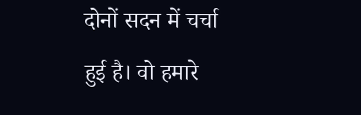दोनों सदन में चर्चा हुई है। वो हमारे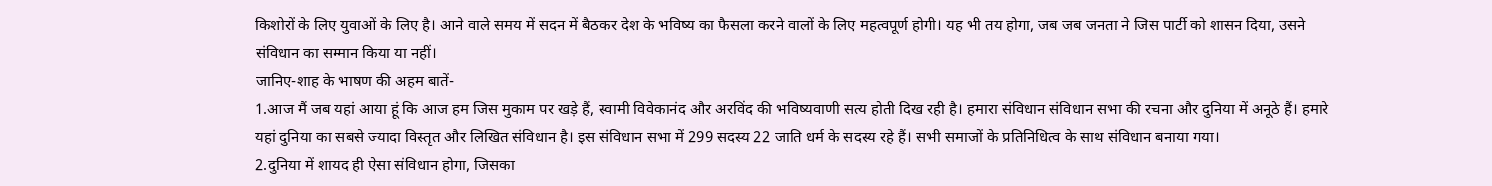किशोरों के लिए युवाओं के लिए है। आने वाले समय में सदन में बैठकर देश के भविष्य का फैसला करने वालों के लिए महत्वपूर्ण होगी। यह भी तय होगा, जब जब जनता ने जिस पार्टी को शासन दिया, उसने संविधान का सम्मान किया या नहीं।
जानिए-शाह के भाषण की अहम बातें-
1.आज मैं जब यहां आया हूं कि आज हम जिस मुकाम पर खड़े हैं, स्वामी विवेकानंद और अरविंद की भविष्यवाणी सत्य होती दिख रही है। हमारा संविधान संविधान सभा की रचना और दुनिया में अनूठे हैं। हमारे यहां दुनिया का सबसे ज्यादा विस्तृत और लिखित संविधान है। इस संविधान सभा में 299 सदस्य 22 जाति धर्म के सदस्य रहे हैं। सभी समाजों के प्रतिनिधित्व के साथ संविधान बनाया गया।
2.दुनिया में शायद ही ऐसा संविधान होगा, जिसका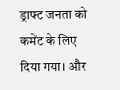ड्राफ्ट जनता को कमेंट के लिए दिया गया। और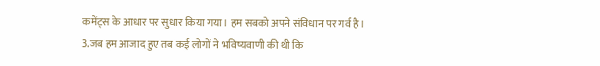कमेंट्स के आधार पर सुधार किया गया। हम सबको अपने संविधान पर गर्व है।
3.जब हम आजाद हुए तब कई लोगों ने भविष्यवाणी की थी कि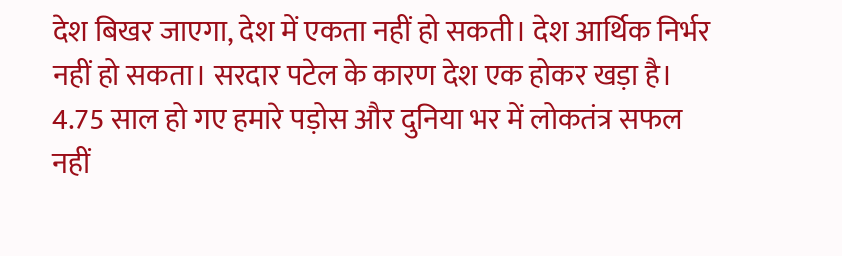देश बिखर जाएगा, देश में एकता नहीं हो सकती। देश आर्थिक निर्भर नहीं हो सकता। सरदार पटेल के कारण देश एक होकर खड़ा है।
4.75 साल हो गए हमारे पड़ोस और दुनिया भर में लोकतंत्र सफल नहीं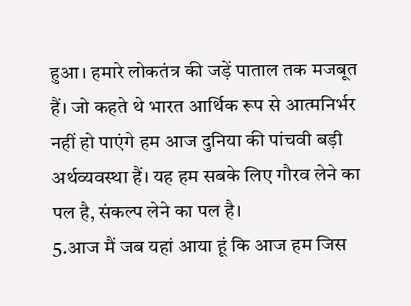हुआ। हमारे लोकतंत्र की जड़ें पाताल तक मजबूत हैं। जो कहते थे भारत आर्थिक रूप से आत्मनिर्भर नहीं हो पाएंगे हम आज दुनिया की पांचवी बड़ी अर्थव्यवस्था हैं। यह हम सबके लिए गौरव लेने का पल है, संकल्प लेने का पल है।
5.आज मैं जब यहां आया हूं कि आज हम जिस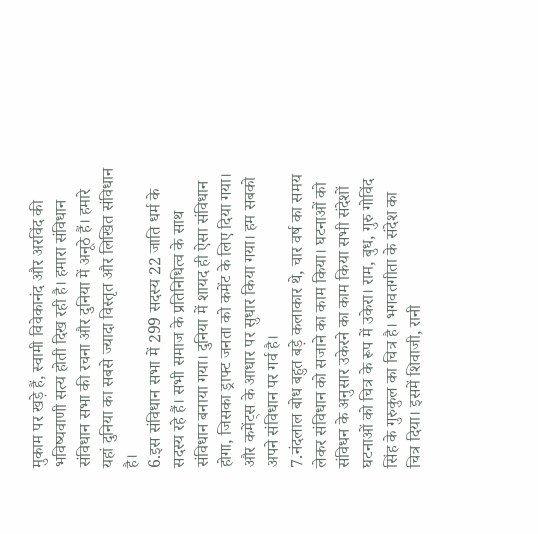मुकाम पर खड़े हैं, स्वामी विवेकानंद और अरविंद की भविष्यवाणी सत्य होती दिख रही है। हमारा संविधान संविधान सभा की रचना और दुनिया में अनूठे हैं। हमारे यहां दुनिया का सबसे ज्यादा विस्तृत और लिखित संविधान है।
6.इस संविधान सभा में 299 सदस्य 22 जाति धर्म के सदस्य रहे हैं। सभी समाज के प्रतिनिधित्व के साथ संविधान बनाया गया। दुनिया में शायद ही ऐसा संविधान होगा, जिसका ड्राफ्ट जनता को कमेंट के लिए दिया गया। और कमेंट्स के आधार पर सुधार किया गया। हम सबको अपने संविधान पर गर्व है।
7.नंदलाल बोध बहुत बड़े कलाकार थे, चार वर्ष का समय लेकर संविधान को सजाने का काम किया। घटनाओं को संविधन के अनुसार उकेरने का काम किया सभी संदेशों घटनाओं को चित्र के रूप में उकेरा। राम, बुध, गुरु गोविंद सिंह के गुरुकुल का चित्र है। भगवतगीता के संदेश का चित्र दिया। इसमें शिवाजी, रानी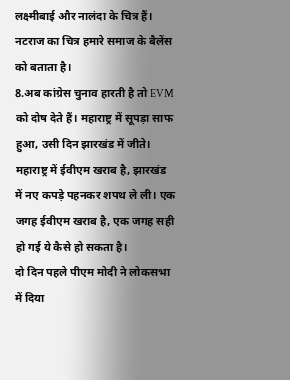लक्ष्मीबाई और नालंदा के चित्र हैं। नटराज का चित्र हमारे समाज के बैलेंस को बताता है।
8.अब कांग्रेस चुनाव हारती है तो EVM को दोष देते हैं। महाराष्ट्र में सूपड़ा साफ हुआ, उसी दिन झारखंड में जीते। महाराष्ट्र में ईवीएम खराब है, झारखंड में नए कपड़े पहनकर शपथ ले ली। एक जगह ईवीएम खराब है, एक जगह सही हो गई ये कैसे हो सकता है।
दो दिन पहले पीएम मोदी ने लोकसभा में दिया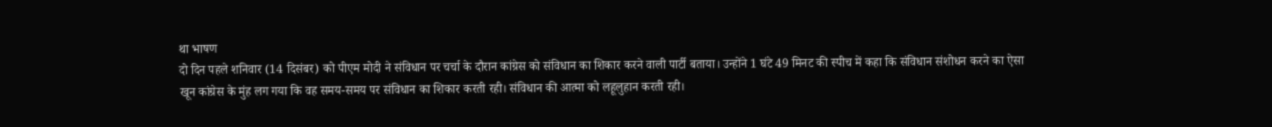था भाषण
दो दिन पहले शनिवार (14 दिसंबर) को पीएम मोदी ने संविधान पर चर्चा के दौरान कांग्रेस को संविधान का शिकार करने वाली पार्टी बताया। उन्होंने 1 घंटे 49 मिनट की स्पीच में कहा कि संविधान संशोधन करने का ऐसा खून कांग्रेस के मुंह लग गया कि वह समय-समय पर संविधान का शिकार करती रही। संविधान की आत्मा को लहूलुहान करती रही।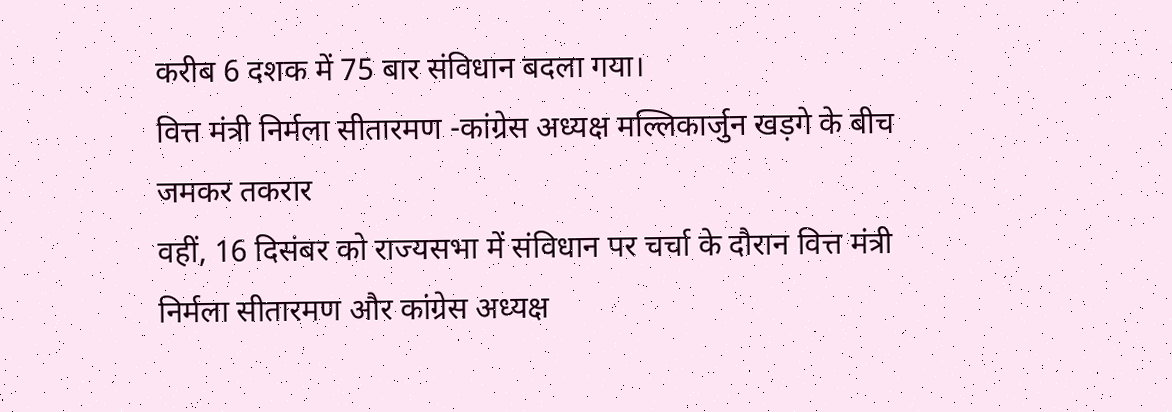करीब 6 दशक में 75 बार संविधान बदला गया।
वित्त मंत्री निर्मला सीतारमण -कांग्रेस अध्यक्ष मल्लिकार्जुन खड़गे के बीच जमकर तकरार
वहीं, 16 दिसंबर को राज्यसभा में संविधान पर चर्चा के दौरान वित्त मंत्री निर्मला सीतारमण और कांग्रेस अध्यक्ष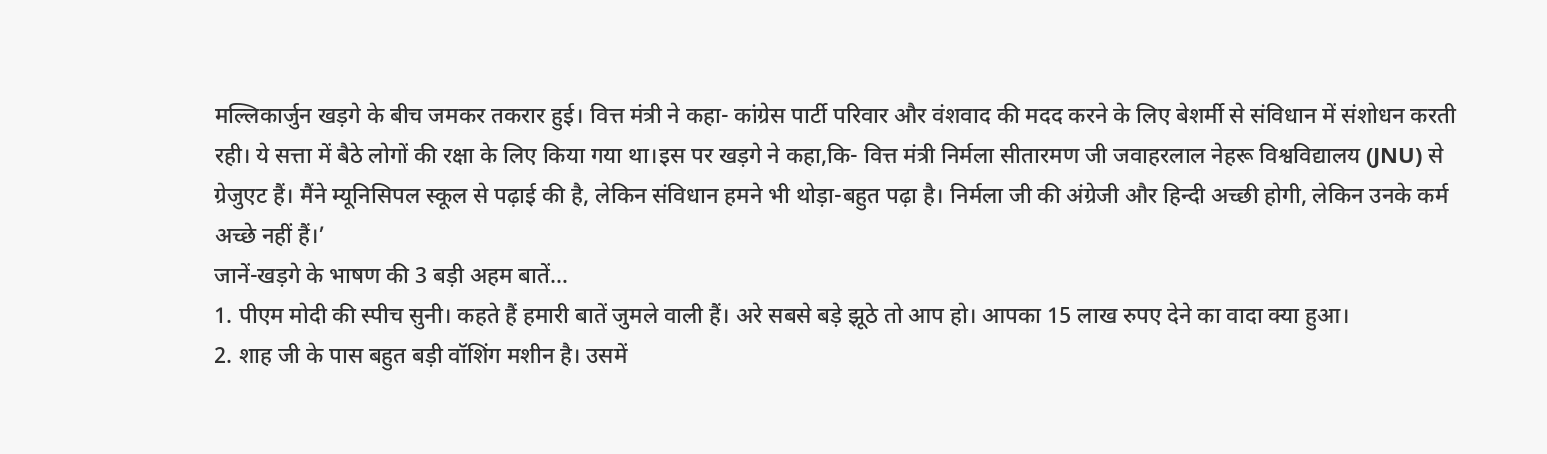मल्लिकार्जुन खड़गे के बीच जमकर तकरार हुई। वित्त मंत्री ने कहा- कांग्रेस पार्टी परिवार और वंशवाद की मदद करने के लिए बेशर्मी से संविधान में संशोधन करती रही। ये सत्ता में बैठे लोगों की रक्षा के लिए किया गया था।इस पर खड़गे ने कहा,कि- वित्त मंत्री निर्मला सीतारमण जी जवाहरलाल नेहरू विश्वविद्यालय (JNU) से ग्रेजुएट हैं। मैंने म्यूनिसिपल स्कूल से पढ़ाई की है, लेकिन संविधान हमने भी थोड़ा-बहुत पढ़ा है। निर्मला जी की अंग्रेजी और हिन्दी अच्छी होगी, लेकिन उनके कर्म अच्छे नहीं हैं।’
जानें-खड़गे के भाषण की 3 बड़ी अहम बातें…
1. पीएम मोदी की स्पीच सुनी। कहते हैं हमारी बातें जुमले वाली हैं। अरे सबसे बड़े झूठे तो आप हो। आपका 15 लाख रुपए देने का वादा क्या हुआ।
2. शाह जी के पास बहुत बड़ी वॉशिंग मशीन है। उसमें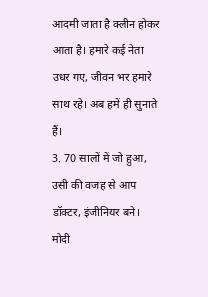आदमी जाता है क्लीन होकर आता है। हमारे कई नेता उधर गए, जीवन भर हमारे साथ रहे। अब हमें ही सुनाते हैं।
3. 70 सालों में जो हुआ, उसी की वजह से आप डॉक्टर, इंजीनियर बने। मोदी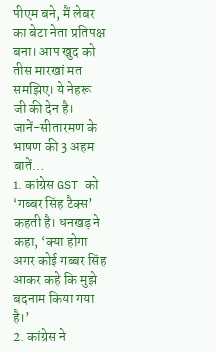पीएम बने, मैं लेबर का बेटा नेता प्रतिपक्ष बना। आप खुद को तीस मारखां मत समझिए। ये नेहरू जी की देन है।
जानें-सीतारमण के भाषण की 3 अहम बातें…
1. कांग्रेस GST को ‘गब्बर सिंह टैक्स’ कहती है। धनखड़ ने कहा, ‘क्या होगा अगर कोई गब्बर सिंह आकर कहे कि मुझे बदनाम किया गया है।’
2. कांग्रेस ने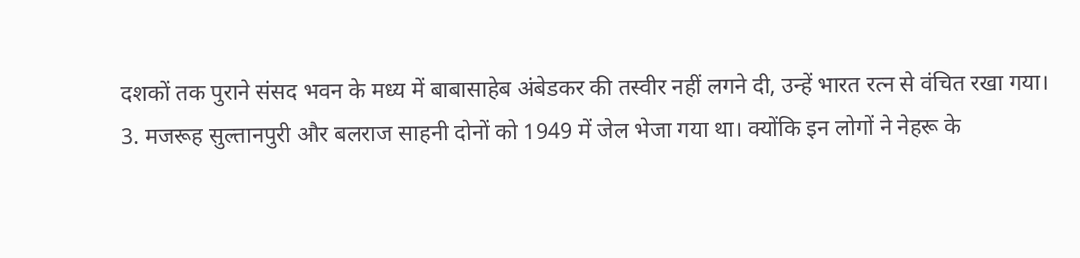दशकों तक पुराने संसद भवन के मध्य में बाबासाहेब अंबेडकर की तस्वीर नहीं लगने दी, उन्हें भारत रत्न से वंचित रखा गया।
3. मजरूह सुल्तानपुरी और बलराज साहनी दोनों को 1949 में जेल भेजा गया था। क्योंकि इन लोगों ने नेहरू के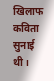खिलाफ कविता सुनाई थी।